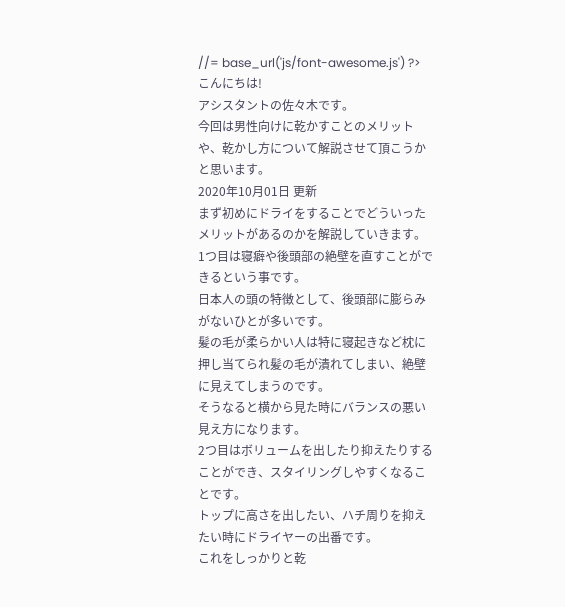//= base_url('js/font-awesome.js') ?>
こんにちは!
アシスタントの佐々木です。
今回は男性向けに乾かすことのメリットや、乾かし方について解説させて頂こうかと思います。
2020年10月01日 更新
まず初めにドライをすることでどういったメリットがあるのかを解説していきます。
1つ目は寝癖や後頭部の絶壁を直すことができるという事です。
日本人の頭の特徴として、後頭部に膨らみがないひとが多いです。
髪の毛が柔らかい人は特に寝起きなど枕に押し当てられ髪の毛が潰れてしまい、絶壁に見えてしまうのです。
そうなると横から見た時にバランスの悪い見え方になります。
2つ目はボリュームを出したり抑えたりすることができ、スタイリングしやすくなることです。
トップに高さを出したい、ハチ周りを抑えたい時にドライヤーの出番です。
これをしっかりと乾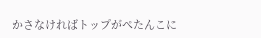かさなければトップがぺたんこに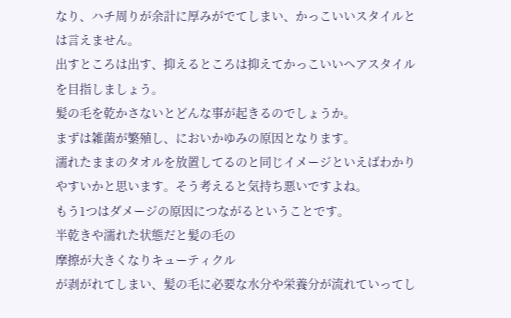なり、ハチ周りが余計に厚みがでてしまい、かっこいいスタイルとは言えません。
出すところは出す、抑えるところは抑えてかっこいいヘアスタイルを目指しましょう。
髪の毛を乾かさないとどんな事が起きるのでしょうか。
まずは雑菌が繁殖し、においかゆみの原因となります。
濡れたままのタオルを放置してるのと同じイメージといえばわかりやすいかと思います。そう考えると気持ち悪いですよね。
もう1つはダメージの原因につながるということです。
半乾きや濡れた状態だと髪の毛の
摩擦が大きくなりキューティクル
が剥がれてしまい、髪の毛に必要な水分や栄養分が流れていってし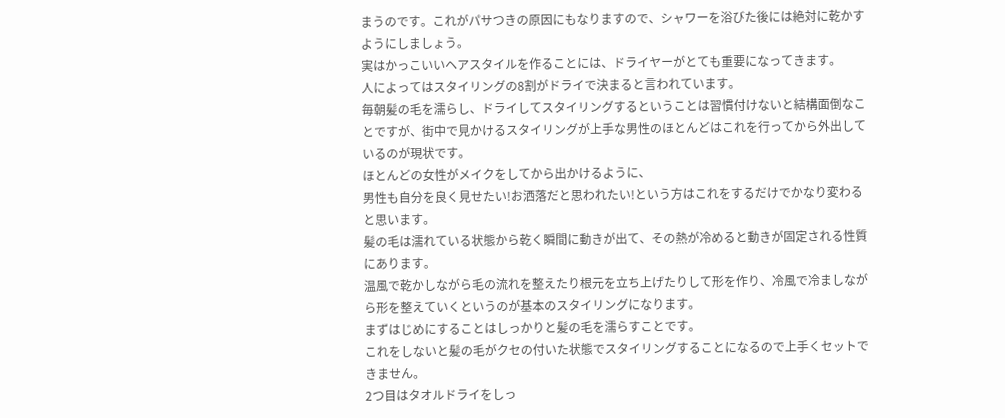まうのです。これがパサつきの原因にもなりますので、シャワーを浴びた後には絶対に乾かすようにしましょう。
実はかっこいいヘアスタイルを作ることには、ドライヤーがとても重要になってきます。
人によってはスタイリングの8割がドライで決まると言われています。
毎朝髪の毛を濡らし、ドライしてスタイリングするということは習慣付けないと結構面倒なことですが、街中で見かけるスタイリングが上手な男性のほとんどはこれを行ってから外出しているのが現状です。
ほとんどの女性がメイクをしてから出かけるように、
男性も自分を良く見せたい!お洒落だと思われたい!という方はこれをするだけでかなり変わると思います。
髪の毛は濡れている状態から乾く瞬間に動きが出て、その熱が冷めると動きが固定される性質にあります。
温風で乾かしながら毛の流れを整えたり根元を立ち上げたりして形を作り、冷風で冷ましながら形を整えていくというのが基本のスタイリングになります。
まずはじめにすることはしっかりと髪の毛を濡らすことです。
これをしないと髪の毛がクセの付いた状態でスタイリングすることになるので上手くセットできません。
2つ目はタオルドライをしっ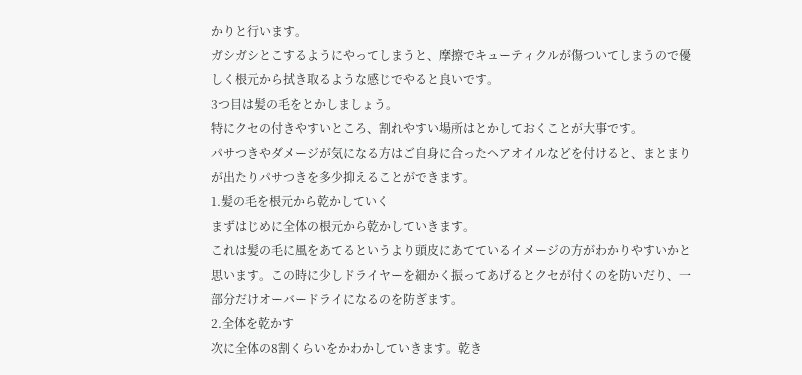かりと行います。
ガシガシとこするようにやってしまうと、摩擦でキューティクルが傷ついてしまうので優しく根元から拭き取るような感じでやると良いです。
3つ目は髪の毛をとかしましょう。
特にクセの付きやすいところ、割れやすい場所はとかしておくことが大事です。
パサつきやダメージが気になる方はご自身に合ったヘアオイルなどを付けると、まとまりが出たりパサつきを多少抑えることができます。
1.髪の毛を根元から乾かしていく
まずはじめに全体の根元から乾かしていきます。
これは髪の毛に風をあてるというより頭皮にあてているイメージの方がわかりやすいかと思います。この時に少しドライヤーを細かく振ってあげるとクセが付くのを防いだり、一部分だけオーバードライになるのを防ぎます。
2.全体を乾かす
次に全体の8割くらいをかわかしていきます。乾き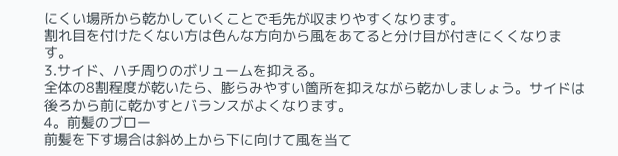にくい場所から乾かしていくことで毛先が収まりやすくなります。
割れ目を付けたくない方は色んな方向から風をあてると分け目が付きにくくなります。
3.サイド、ハチ周りのボリュームを抑える。
全体の8割程度が乾いたら、膨らみやすい箇所を抑えながら乾かしましょう。サイドは後ろから前に乾かすとバランスがよくなります。
4。前髪のブロー
前髪を下す場合は斜め上から下に向けて風を当て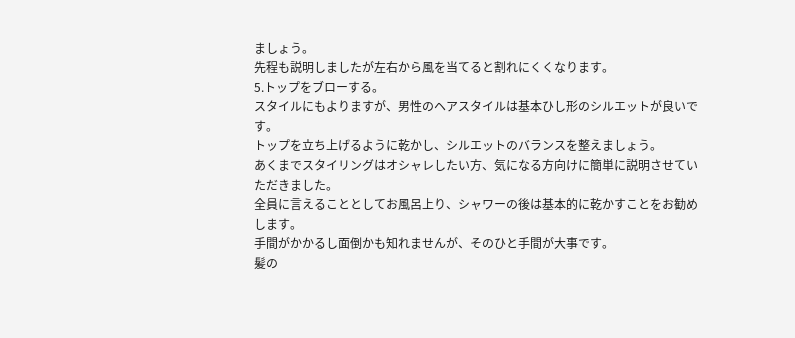ましょう。
先程も説明しましたが左右から風を当てると割れにくくなります。
5.トップをブローする。
スタイルにもよりますが、男性のヘアスタイルは基本ひし形のシルエットが良いです。
トップを立ち上げるように乾かし、シルエットのバランスを整えましょう。
あくまでスタイリングはオシャレしたい方、気になる方向けに簡単に説明させていただきました。
全員に言えることとしてお風呂上り、シャワーの後は基本的に乾かすことをお勧めします。
手間がかかるし面倒かも知れませんが、そのひと手間が大事です。
髪の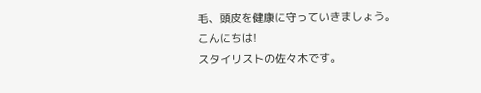毛、頭皮を健康に守っていきましょう。
こんにちは!
スタイリストの佐々木です。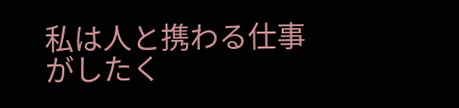私は人と携わる仕事がしたく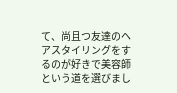て、尚且つ友達のヘアスタイリングをするのが好きで美容師という道を選びまし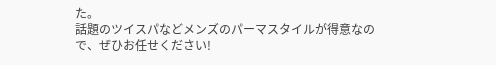た。
話題のツイスパなどメンズのパーマスタイルが得意なので、ぜひお任せください!